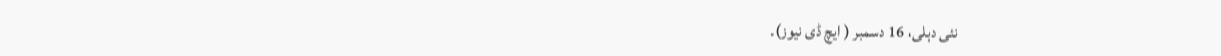نئی دہلی، 16 دسمبر ( ایچ ڈی نیوز)۔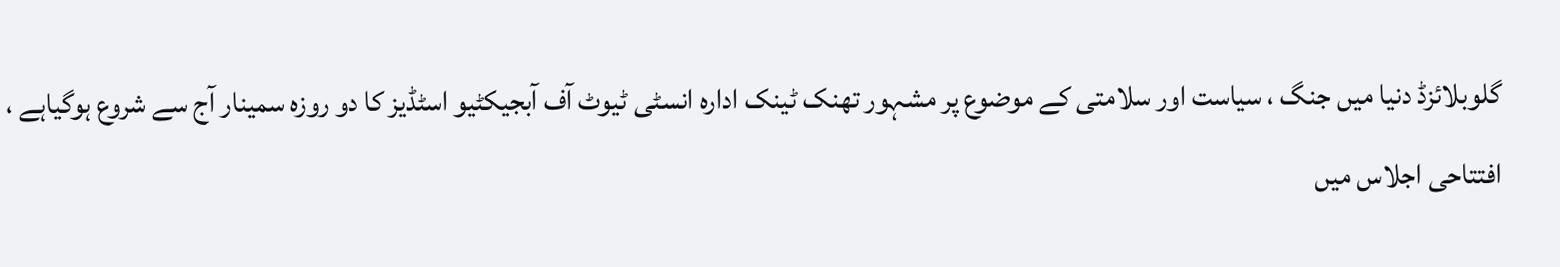گلوبلائزڈ دنیا میں جنگ ، سیاست اور سلامتی کے موضوع پر مشہور تھنک ٹینک ادارہ انسٹی ٹیوٹ آف آبجیکٹیو اسٹڈیز کا دو روزہ سمینار آج سے شروع ہوگیاہے ، افتتاحی اجلاس میں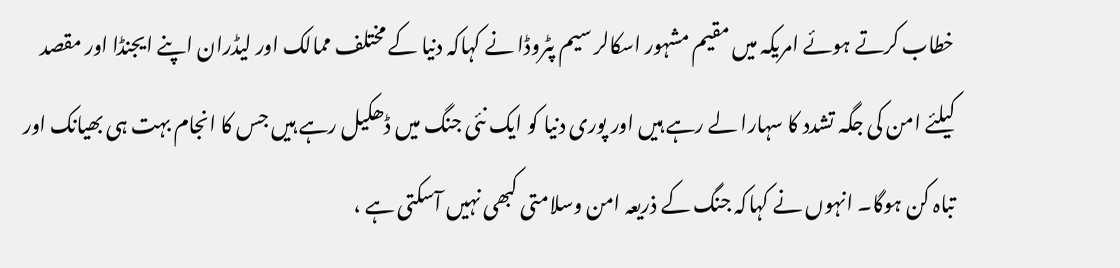خطاب کرتے ہوئے امریکہ میں مقیم مشہور اسکالر سیم پٹروڈا نے کہاکہ دنیا کے مختلف ممالک اور لیڈران اپنے ایجنڈا اور مقصد کیلئے امن کی جگہ تشدد کا سہارا لے رہے ہیں اور پوری دنیا کو ایک نئی جنگ میں ڈھکیل رہے ہیں جس کا انجام بہت ہی بھیانک اور تباہ کن ہوگا۔ انہوں نے کہاکہ جنگ کے ذریعہ امن وسلامتی کبھی نہیں آسکتی ہے ،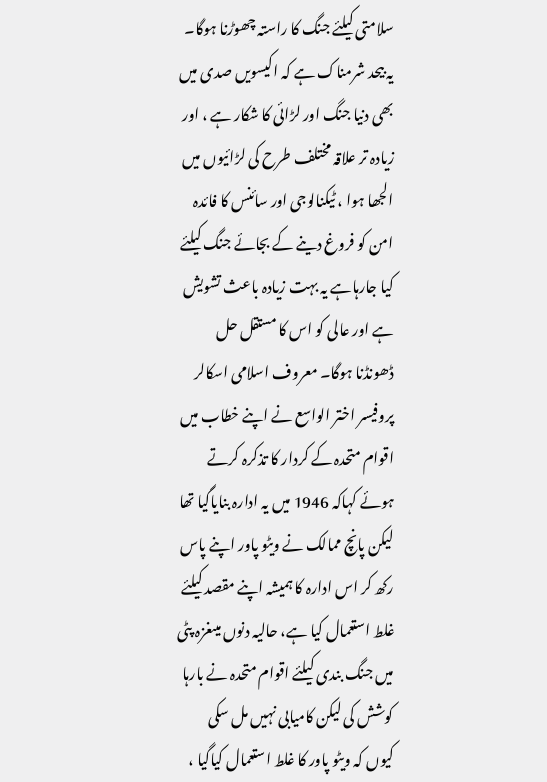سلامتی کیلئے جنگ کا راستہ چھوڑنا ہوگا۔ یہ بیحد شرمناک ہے کہ اکیسویں صدی میں بھی دنیا جنگ اور لڑائی کا شکار ہے ، اور زیادہ تر علاقہ مختلف طرح کی لڑائیوں میں الجھا ہوا ، ٹیکنالوجی اور سائنس کا فائدہ امن کو فروغ دینے کے بجائے جنگ کیلئے کیا جارہاہے یہ بہت زیادہ باعث تشویش ہے اور عالی کو اس کا مستقل حل ڈھونڈنا ہوگا۔ معروف اسلامی اسکالر پروفیسر اختر الواسع نے اپنے خطاب میں اقوام متحدہ کے کردار کا تذکرہ کرتے ہوئے کہاکہ 1946 میں یہ ادارہ بنایاگیا تھا لیکن پانچ ممالک نے ویٹو پاور اپنے پاس رکھ کر اس ادارہ کا ہمیشہ اپنے مقصد کیلئے غلط استعمال کیا ہے، حالیہ دنوں میںغزہ پٹی میں جنگ بندی کیلئے اقوام متحدہ نے بارہا کوشش کی لیکن کامیابی نہیں مل سکی کیوں کہ ویٹو پاور کا غلط استعمال کیاگیا ،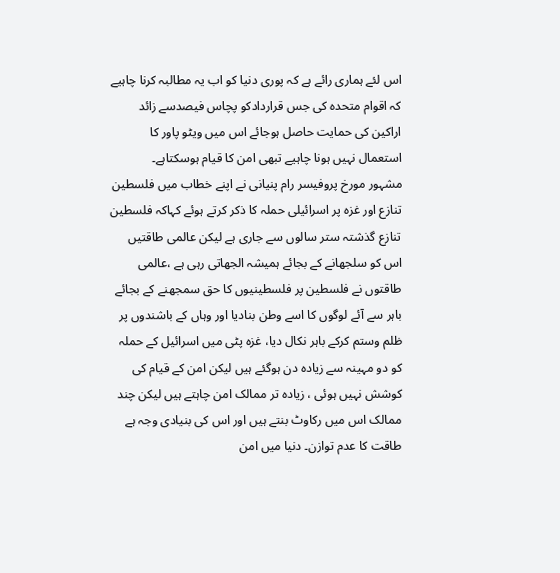اس لئے ہماری رائے ہے کہ پوری دنیا کو اب یہ مطالبہ کرنا چاہیے کہ اقوام متحدہ کی جس قراردادکو پچاس فیصدسے زائد اراکین کی حمایت حاصل ہوجائے اس میں ویٹو پاور کا استعمال نہیں ہونا چاہیے تبھی امن کا قیام ہوسکتاہے۔
مشہور مورخ پروفیسر رام پنیانی نے اپنے خطاب میں فلسطین تنازع اور غزہ پر اسرائیلی حملہ کا ذکر کرتے ہوئے کہاکہ فلسطین تنازع گذشتہ ستر سالوں سے جاری ہے لیکن عالمی طاقتیں اس کو سلجھانے کے بجائے ہمیشہ الجھاتی رہی ہے ،عالمی طاقتوں نے فلسطین پر فلسطینیوں کا حق سمجھنے کے بجائے باہر سے آئے لوگوں کا اسے وطن بنادیا اور وہاں کے باشندوں پر ظلم وستم کرکے باہر نکال دیا، غزہ پٹی میں اسرائیل کے حملہ کو دو مہینہ سے زیادہ دن ہوگئے ہیں لیکن امن کے قیام کی کوشش نہیں ہوئی ، زیادہ تر ممالک امن چاہتے ہیں لیکن چند ممالک اس میں رکاوٹ بنتے ہیں اور اس کی بنیادی وجہ ہے طاقت کا عدم توازن۔ دنیا میں امن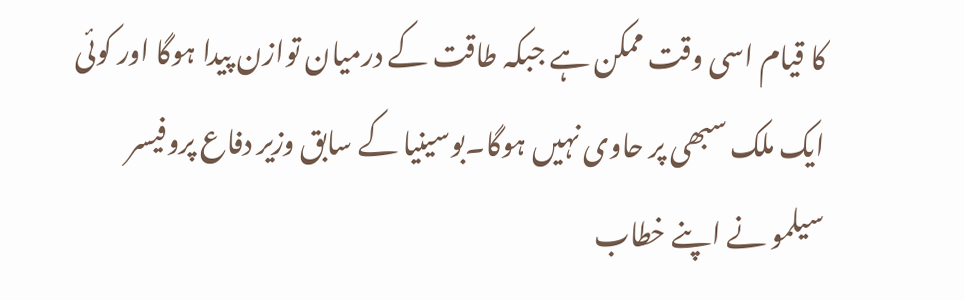کا قیام اسی وقت ممکن ہے جبکہ طاقت کے درمیان توازن پیدا ہوگا اور کوئی ایک ملک سبھی پر حاوی نہیں ہوگا۔بوسینیا کے سابق وزیر دفاع پروفیسر سیلمو نے اپنے خطاب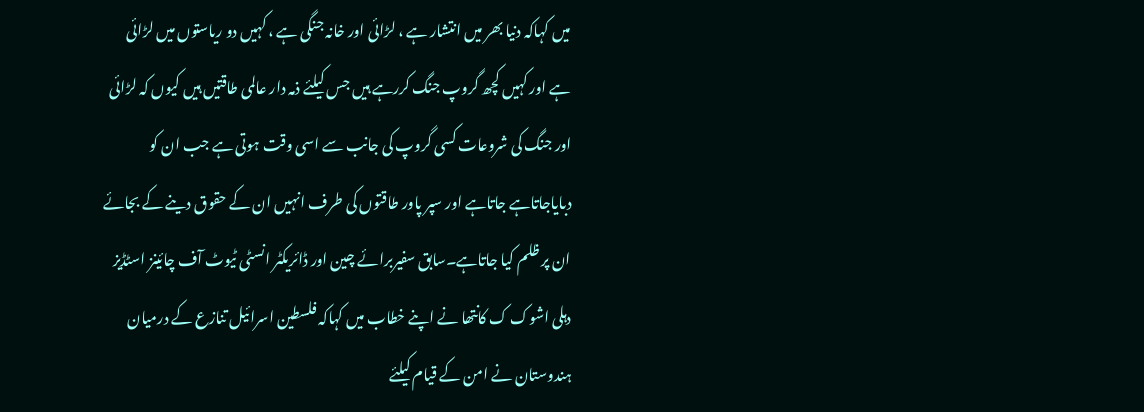میں کہاکہ دنیا بھر میں انتشار ہے ، لڑائی اور خانہ جنگی ہے ، کہیں دو ریاستوں میں لڑائی ہے اور کہیں کچھ گروپ جنگ کررہے ہیں جس کیلئے ذمہ دار عالمی طاقتیں ہیں کیوں کہ لڑائی اور جنگ کی شروعات کسی گروپ کی جانب سے اسی وقت ہوتی ہے جب ان کو دبایاجاتاہے جاتاہے اور سپر پاور طاقتوں کی طرف انہیں ان کے حقوق دینے کے بجائے ان پر ظلم کیا جاتاہے۔سابق سفیربرائے چین اور ڈائریکٹر انسٹی ٹیوٹ آف چائینز اسٹڈیز دہلی اشوک ک کانتھا نے اپنے خطاب میں کہاکہ فلسطین اسرائیل تنازع کے درمیان ہندوستان نے امن کے قیام کیلئے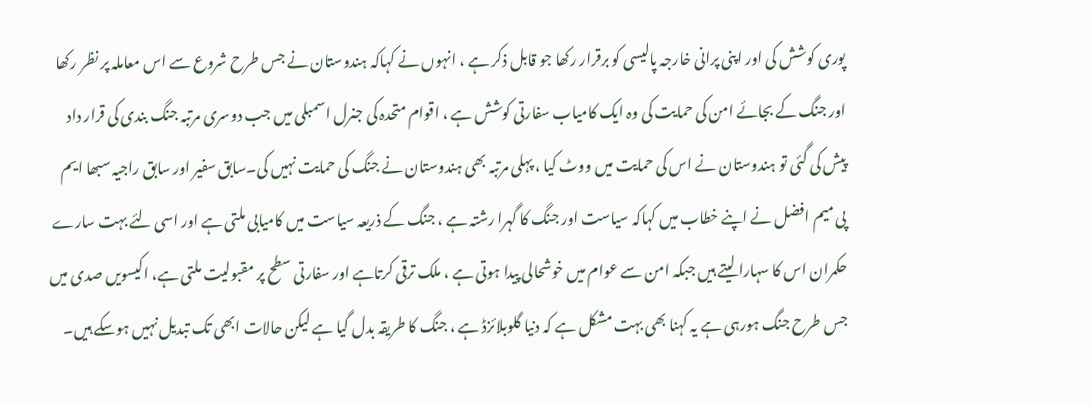پوری کوشش کی اور اپنی پرانی خارجہ پالیسی کو برقرار رکھا جو قابل ذکر ہے ، انہوں نے کہاکہ ہندوستان نے جس طرح شروع سے اس معاملہ پر نظر رکھا اور جنگ کے بجائے امن کی حمایت کی وہ ایک کامیاب سفارتی کوشش ہے ، اقوام متحدہ کی جنرل اسمبلی میں جب دوسری مرتبہ جنگ بندی کی قرار داد پیش کی گئی تو ہندوستان نے اس کی حمایت میں ووٹ کیا ، پہلی مرتبہ بھی ہندوستان نے جنگ کی حمایت نہیں کی۔سابق سفیر اور سابق راجیہ سبھا ایم پی میم افضل نے اپنے خطاب میں کہاکہ سیاست اور جنگ کا گہرا رشتہ ہے ، جنگ کے ذریعہ سیاست میں کامیابی ملتی ہے اور اسی لئے بہت سارے حکمران اس کا سہارا لیتے ہیں جبکہ امن سے عوام میں خوشحالی پیدا ہوتی ہے ، ملک ترقی کرتاہے اور سفارتی سطح پر مقبولیت ملتی ہے، اکیسویں صدی میں جس طرح جنگ ہورہی ہے یہ کہنا بھی بہت مشکل ہے کہ دنیا گلوبلائزڈ ہے ، جنگ کا طریقہ بدل گیا ہے لیکن حالات ابھی تک تبدیل نہیں ہوسکے ہیں۔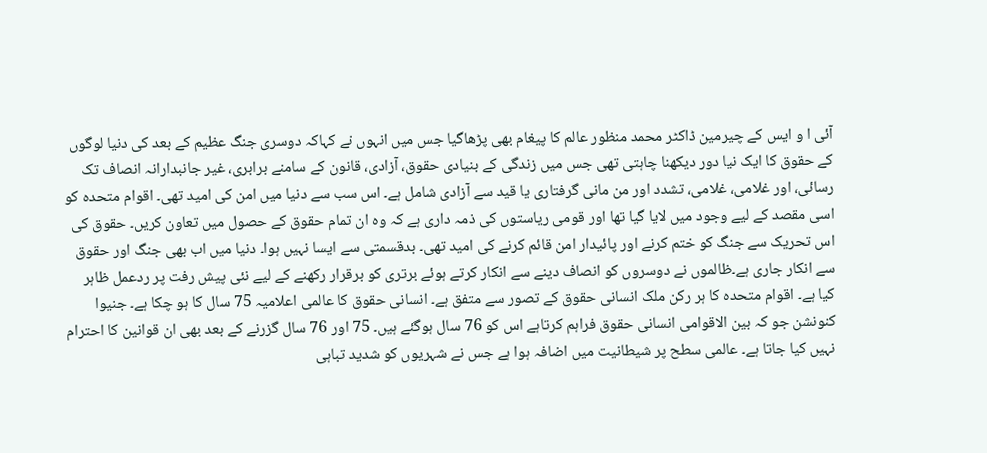آئی ا و ایس کے چیرمین ڈاکٹر محمد منظور عالم کا پیغام بھی پڑھاگیا جس میں انہوں نے کہاکہ دوسری جنگ عظیم کے بعد کی دنیا لوگوں کے حقوق کا ایک نیا دور دیکھنا چاہتی تھی جس میں زندگی کے بنیادی حقوق، آزادی، قانون کے سامنے برابری، غیر جانبدارانہ انصاف تک رسائی، اور غلامی، غلامی، تشدد اور من مانی گرفتاری یا قید سے آزادی شامل ہے۔ اس سب سے دنیا میں امن کی امید تھی۔ اقوام متحدہ کو اسی مقصد کے لیے وجود میں لایا گیا تھا اور قومی ریاستوں کی ذمہ داری ہے کہ وہ ان تمام حقوق کے حصول میں تعاون کریں۔ حقوق کی اس تحریک سے جنگ کو ختم کرنے اور پائیدار امن قائم کرنے کی امید تھی۔ بدقسمتی سے ایسا نہیں ہوا۔ دنیا میں اب بھی جنگ اور حقوق سے انکار جاری ہے۔ظالموں نے دوسروں کو انصاف دینے سے انکار کرتے ہوئے برتری کو برقرار رکھنے کے لیے نئی پیش رفت پر ردعمل ظاہر کیا ہے۔ اقوام متحدہ کا ہر رکن ملک انسانی حقوق کے تصور سے متفق ہے۔ انسانی حقوق کا عالمی اعلامیہ 75 سال کا ہو چکا ہے۔ جنیوا کنونشن جو کہ بین الاقوامی انسانی حقوق فراہم کرتاہے اس کو 76 سال ہوگئے ہیں۔ 75 اور 76 سال گزرنے کے بعد بھی ان قوانین کا احترام نہیں کیا جاتا ہے۔ عالمی سطح پر شیطانیت میں اضافہ ہوا ہے جس نے شہریوں کو شدید تباہی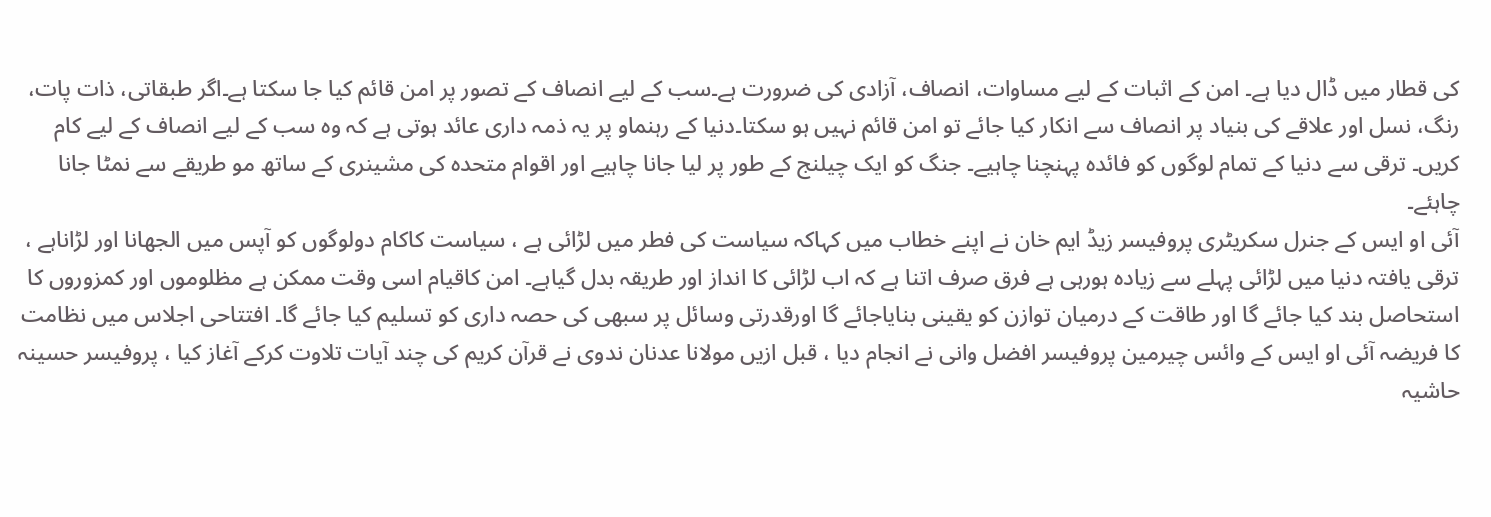کی قطار میں ڈال دیا ہے۔ امن کے اثبات کے لیے مساوات، انصاف، آزادی کی ضرورت ہے۔سب کے لیے انصاف کے تصور پر امن قائم کیا جا سکتا ہے۔اگر طبقاتی، ذات پات، رنگ، نسل اور علاقے کی بنیاد پر انصاف سے انکار کیا جائے تو امن قائم نہیں ہو سکتا۔دنیا کے رہنماو پر یہ ذمہ داری عائد ہوتی ہے کہ وہ سب کے لیے انصاف کے لیے کام کریں۔ ترقی سے دنیا کے تمام لوگوں کو فائدہ پہنچنا چاہیے۔ جنگ کو ایک چیلنج کے طور پر لیا جانا چاہیے اور اقوام متحدہ کی مشینری کے ساتھ مو طریقے سے نمٹا جانا چاہئے۔
آئی او ایس کے جنرل سکریٹری پروفیسر زیڈ ایم خان نے اپنے خطاب میں کہاکہ سیاست کی فطر میں لڑائی ہے ، سیاست کاکام دولوگوں کو آپس میں الجھانا اور لڑاناہے ، ترقی یافتہ دنیا میں لڑائی پہلے سے زیادہ ہورہی ہے فرق صرف اتنا ہے کہ اب لڑائی کا انداز اور طریقہ بدل گیاہے۔ امن کاقیام اسی وقت ممکن ہے مظلوموں اور کمزوروں کا استحاصل بند کیا جائے گا اور طاقت کے درمیان توازن کو یقینی بنایاجائے گا اورقدرتی وسائل پر سبھی کی حصہ داری کو تسلیم کیا جائے گا۔ افتتاحی اجلاس میں نظامت کا فریضہ آئی او ایس کے وائس چیرمین پروفیسر افضل وانی نے انجام دیا ، قبل ازیں مولانا عدنان ندوی نے قرآن کریم کی چند آیات تلاوت کرکے آغاز کیا ، پروفیسر حسینہ حاشیہ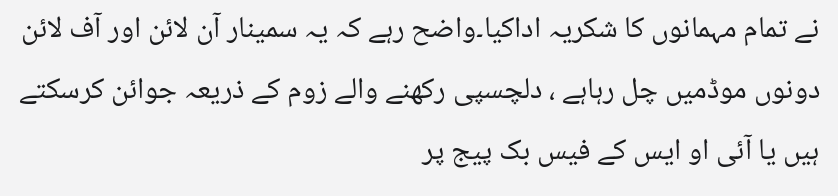نے تمام مہمانوں کا شکریہ اداکیا۔واضح رہے کہ یہ سمینار آن لائن اور آف لائن دونوں موڈمیں چل رہاہے ، دلچسپی رکھنے والے زوم کے ذریعہ جوائن کرسکتے ہیں یا آئی او ایس کے فیس بک پیج پر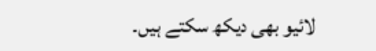لائیو بھی دیکھ سکتے ہیں۔